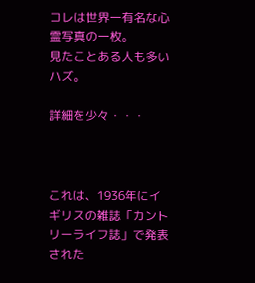コレは世界一有名な心霊写真の一枚。
見たことある人も多いハズ。

詳細を少々・・・



これは、1936年にイギリスの雑誌「カントリーライフ誌」で発表された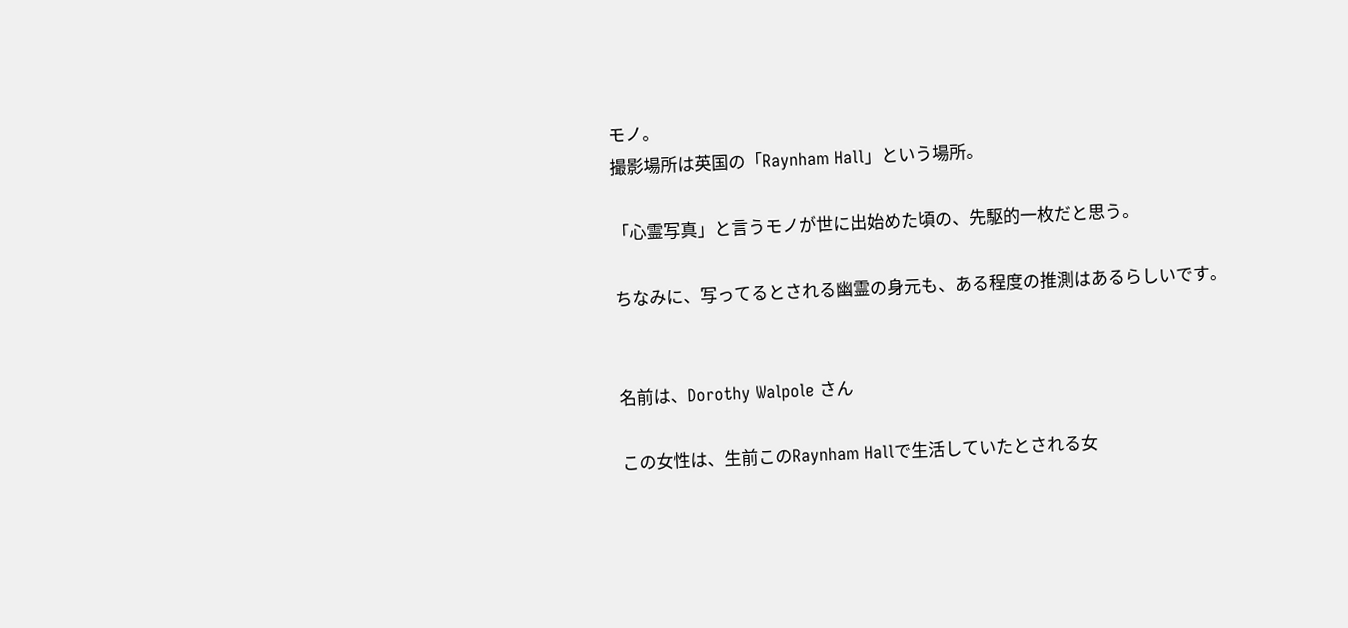モノ。
撮影場所は英国の「Raynham Hall」という場所。

「心霊写真」と言うモノが世に出始めた頃の、先駆的一枚だと思う。

ちなみに、写ってるとされる幽霊の身元も、ある程度の推測はあるらしいです。


名前は、Dorothy Walpole さん

この女性は、生前このRaynham Hallで生活していたとされる女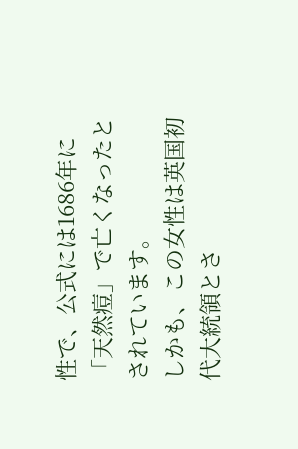性で、公式には1686年に「天然痘」で亡くなったとされています。
しかも、この女性は英国初代大統領とさ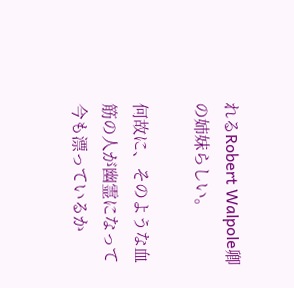れるRobert Walpole卿の姉妹らしい。

何故に、そのような血筋の人が幽霊になって今も漂っているか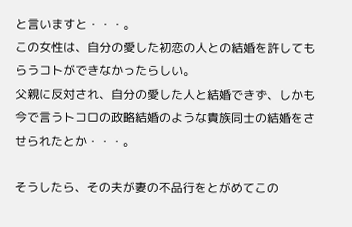と言いますと・・・。
この女性は、自分の愛した初恋の人との結婚を許してもらうコトができなかったらしい。
父親に反対され、自分の愛した人と結婚できず、しかも今で言うトコロの政略結婚のような貴族同士の結婚をさせられたとか・・・。

そうしたら、その夫が妻の不品行をとがめてこの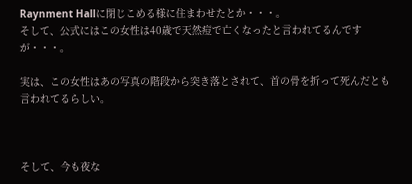Raynment Hallに閉じこめる様に住まわせたとか・・・。
そして、公式にはこの女性は40歳で天然痘で亡くなったと言われてるんですが・・・。

実は、この女性はあの写真の階段から突き落とされて、首の骨を折って死んだとも言われてるらしい。



そして、今も夜な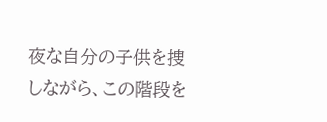夜な自分の子供を捜しながら、この階段を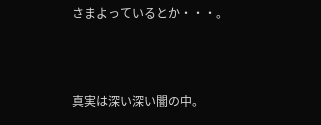さまよっているとか・・・。



真実は深い深い闇の中。